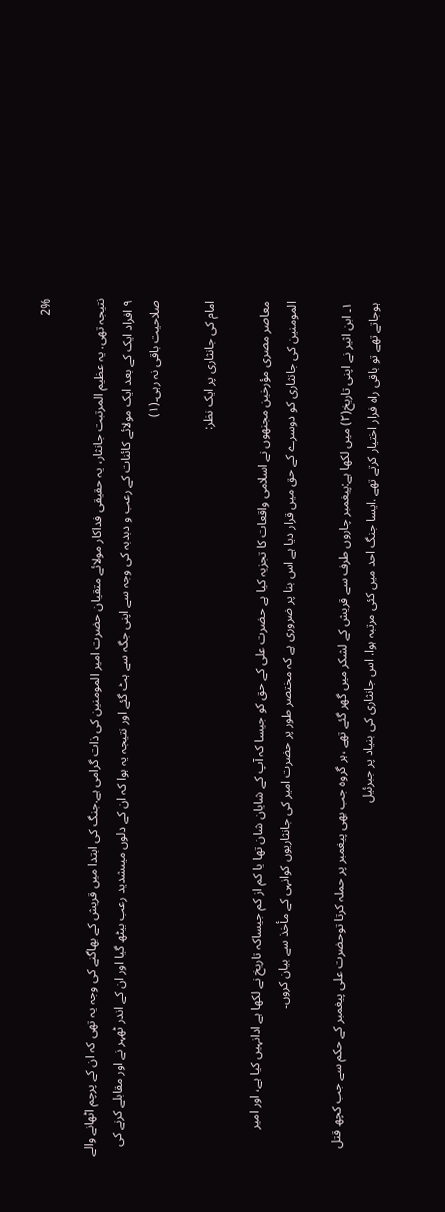2%

نتیجہ تھی. یہ عظیم المرتبت جانثار، یہ حقیقی فداکار مولائے متقیان حضرت امیر المومنین کی ذات گرامی ہے.جنگ کی ابتدا میں قریش کے بھاگنے کی وجہ یہ تھی کہ ان کے پرچم اٹھانے والے ۹ افراد ایک کے بعد ایک مولائے کائنات کے رعب و دبدبہ کی وجہ سے اپنی جگہ سے ہٹ گئے اور نتیجہ یہ ہوا کہ ان کے دلوں میںشدید رعب بیٹھ گیا اور ان کے اندر ٹھہر نے اور مقابلے کرنے کی صلاحیت باقی نہ رہی۔(۱)

امام کی جانثاری پر ایک نظر:

معاصر مصری مؤرخین مجنھوں نے اسلامی واقعات کا تجزیہ کیا ہے حضرت علی کے حق کو جیسا کہ آپ کے شایان شان تھا یا کم از کم جیساکہ تاریخ نے لکھا ہے ادانہیں کیا ہے، اور امیر المومنین کی جانثاری کو دوسرے کے حق میں قرار دیا ہے اس بنا پر ضروری ہے کہ مختصر طور پر حضرت امیر کی جانثاریوں کوانہی کے مأخذ سے بیان کروں۔

۱۔ ابن اثیر نے اپنی تاریخ(۲) میں لکھا ہے:پیغمبر چاروں طرف سے قریش کے لشکر میں گھر گئے تھے ،ہر گروہ جب بھی پیغمبر پر حملہ کرتا توحضرت علی پیغمبر کے حکم سے جب کچھ قتل ہوجاتے تھے تو باقی راہ فرار اختیار کرتے تھے .ایسا جنگ احد میں کئی مرتبہ ہوا. اس جانثاری کی بنیاد پر جبرئیل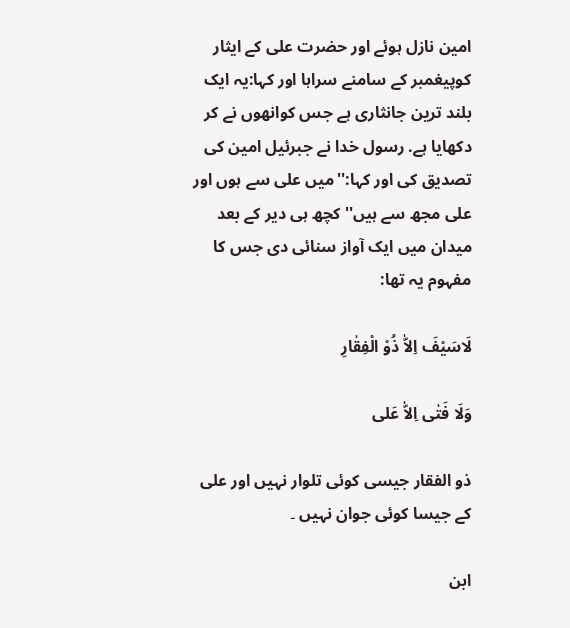امین نازل ہوئے اور حضرت علی کے ایثار کوپیغمبر کے سامنے سراہا اور کہا:یہ ایک بلند ترین جانثاری ہے جس کوانھوں نے کر دکھایا ہے. رسول خدا نے جبرئیل امین کی تصدیق کی اور کہا:''میں علی سے ہوں اور علی مجھ سے ہیں''کچھ ہی دیر کے بعد میدان میں ایک آواز سنائی دی جس کا مفہوم یہ تھا:

لَاسَیْفَ اِلاّٰ ذُوْ الْفِقٰارِ

وَلَا فَتٰی اِلاّٰ عَلی

ذو الفقار جیسی کوئی تلوار نہیں اور علی کے جیسا کوئی جوان نہیں ۔

ابن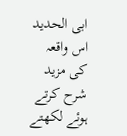ابی الحدید اس واقعہ کی مزید شرح کرتے ہوئے لکھتے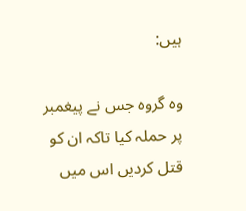ہیں:

وہ گروہ جس نے پیغمبر پر حملہ کیا تاکہ ان کو قتل کردیں اس میں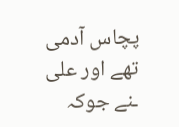پچاس آدمی تھے اور علی ـنے جوکہ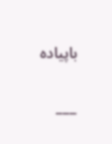باپیادہ

___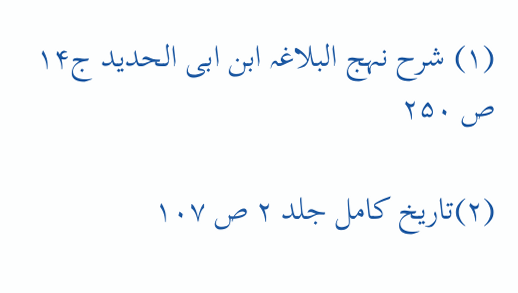(۱) شرح نہج البلاغہ ابن ابی الحدید ج۱۴ ص ۲۵۰

(۲)تاریخ کامل جلد ۲ ص ۱۰۷